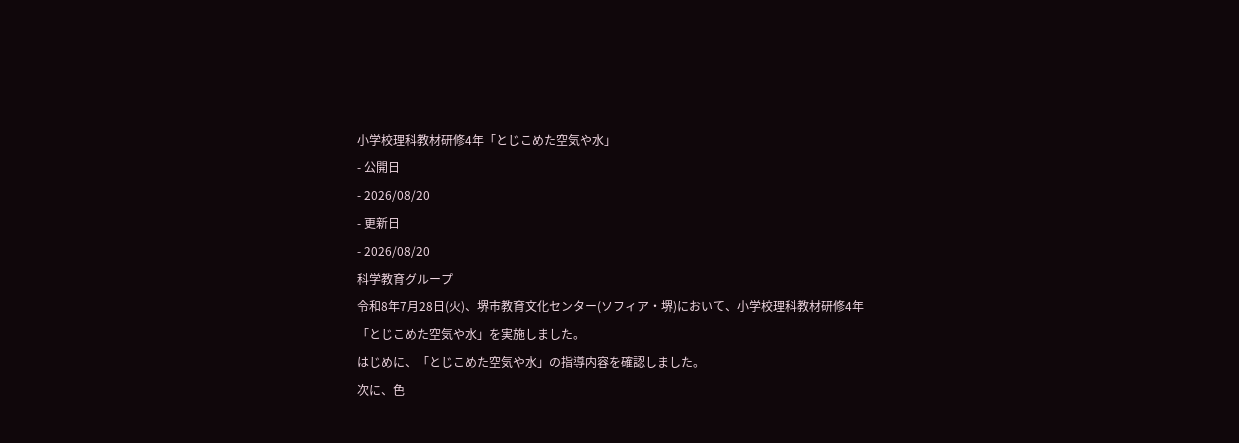小学校理科教材研修4年「とじこめた空気や水」
- 公開日
- 2026/08/20
- 更新日
- 2026/08/20
科学教育グループ
令和8年7月28日(火)、堺市教育文化センター(ソフィア・堺)において、小学校理科教材研修4年「とじこめた空気や水」を実施しました。
はじめに、「とじこめた空気や水」の指導内容を確認しました。
次に、色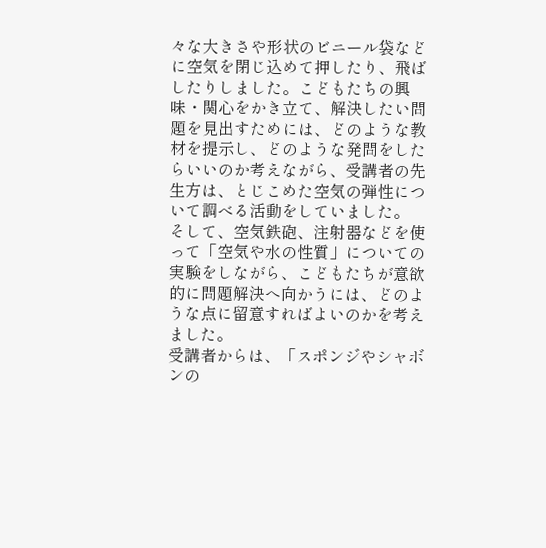々な大きさや形状のビニール袋などに空気を閉じ込めて押したり、飛ばしたりしました。こどもたちの興味・関心をかき立て、解決したい問題を見出すためには、どのような教材を提示し、どのような発問をしたらいいのか考えながら、受講者の先生方は、とじこめた空気の弾性について調べる活動をしていました。
そして、空気鉄砲、注射器などを使って「空気や水の性質」についての実験をしながら、こどもたちが意欲的に問題解決へ向かうには、どのような点に留意すればよいのかを考えました。
受講者からは、「スポンジやシャボンの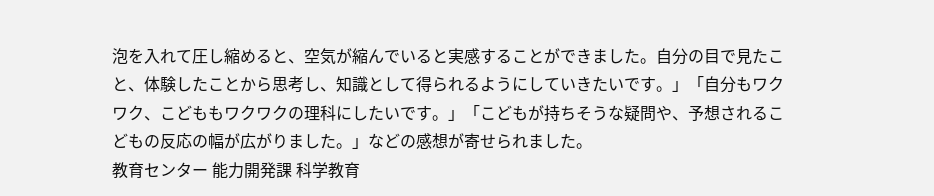泡を入れて圧し縮めると、空気が縮んでいると実感することができました。自分の目で見たこと、体験したことから思考し、知識として得られるようにしていきたいです。」「自分もワクワク、こどももワクワクの理科にしたいです。」「こどもが持ちそうな疑問や、予想されるこどもの反応の幅が広がりました。」などの感想が寄せられました。
教育センター 能力開発課 科学教育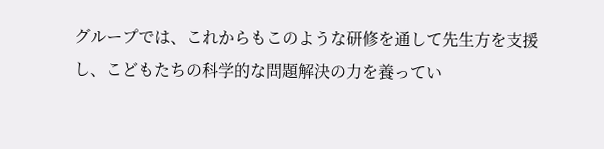グループでは、これからもこのような研修を通して先生方を支援し、こどもたちの科学的な問題解決の力を養ってい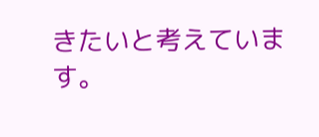きたいと考えています。